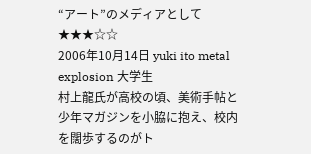“アート”のメディアとして
★★★☆☆
2006年10月14日 yuki ito metal explosion 大学生
村上龍氏が高校の頃、美術手帖と少年マガジンを小脇に抱え、校内を闊歩するのがト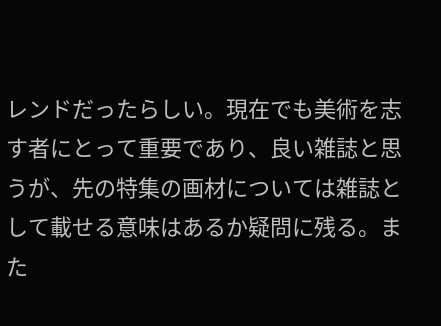レンドだったらしい。現在でも美術を志す者にとって重要であり、良い雑誌と思うが、先の特集の画材については雑誌として載せる意味はあるか疑問に残る。また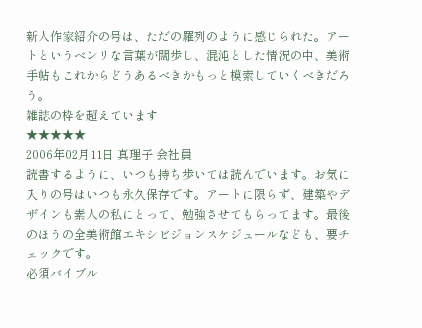新人作家紹介の号は、ただの羅列のように感じられた。アートというベンリな言葉が闊歩し、混沌とした情況の中、美術手帖もこれからどうあるべきかもっと模索していくべきだろう。
雑誌の枠を超えています
★★★★★
2006年02月11日 真理子 会社員
読書するように、いつも持ち歩いては読んでいます。お気に入りの号はいつも永久保存です。アートに限らず、建築やデザインも素人の私にとって、勉強させてもらってます。最後のほうの全美術館エキシビジョンスケジュールなども、要チェックです。
必須バイブル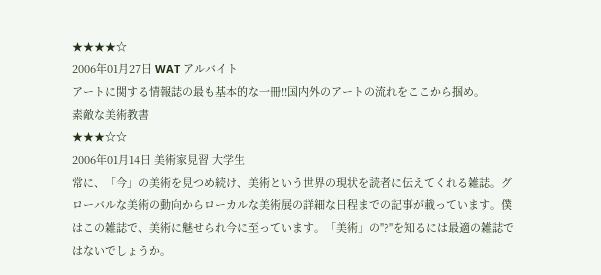★★★★☆
2006年01月27日 WAT アルバイト
アートに関する情報誌の最も基本的な一冊!!国内外のアートの流れをここから掴め。
素敵な美術教書
★★★☆☆
2006年01月14日 美術家見習 大学生
常に、「今」の美術を見つめ続け、美術という世界の現状を読者に伝えてくれる雑誌。グローバルな美術の動向からローカルな美術展の詳細な日程までの記事が載っています。僕はこの雑誌で、美術に魅せられ今に至っています。「美術」の"?"を知るには最適の雑誌ではないでしょうか。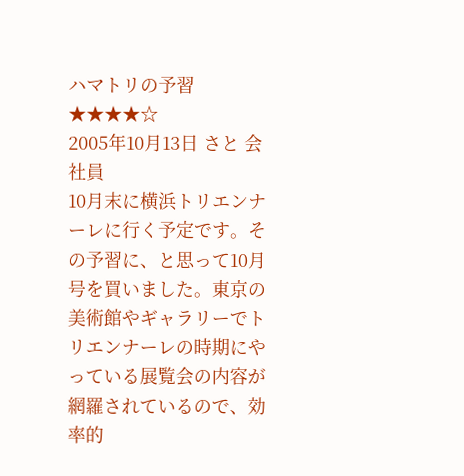ハマトリの予習
★★★★☆
2005年10月13日 さと 会社員
10月末に横浜トリエンナーレに行く予定です。その予習に、と思って10月号を買いました。東京の美術館やギャラリーでトリエンナーレの時期にやっている展覧会の内容が網羅されているので、効率的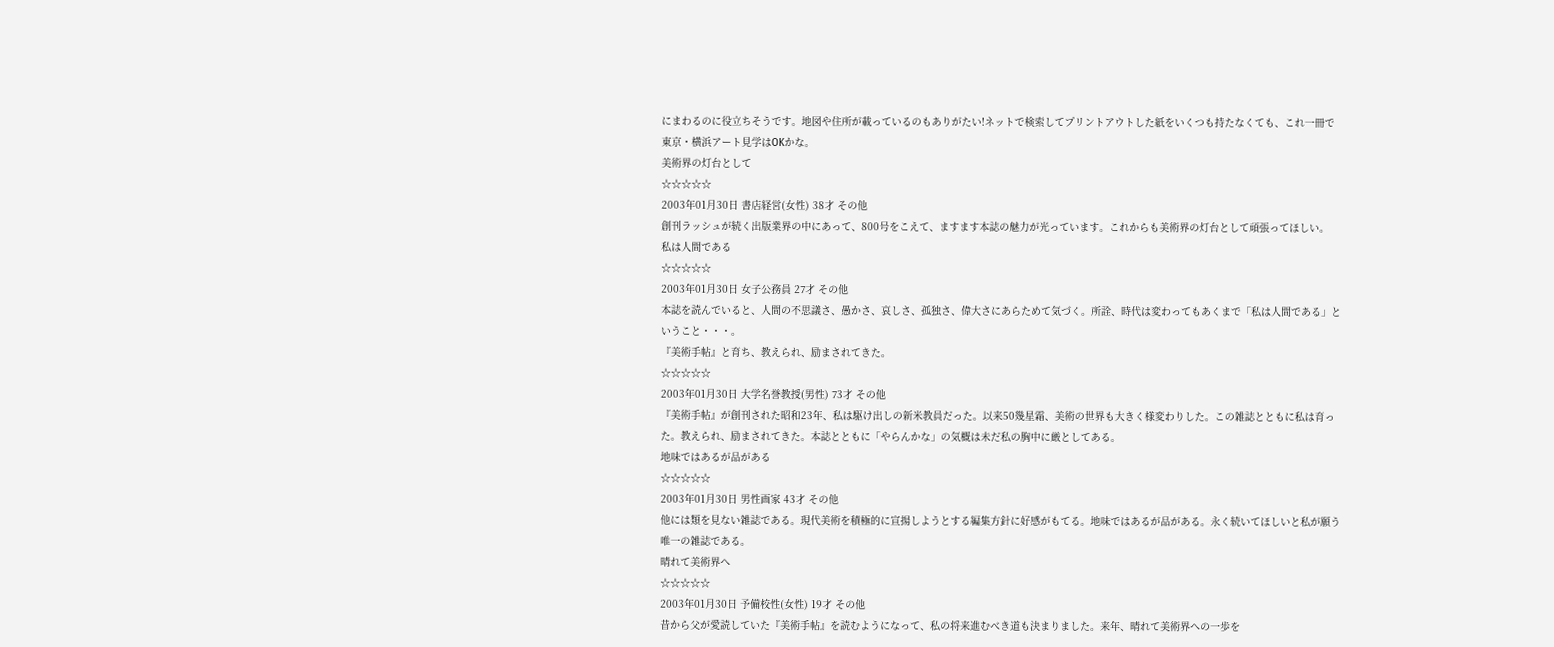にまわるのに役立ちそうです。地図や住所が載っているのもありがたい!ネットで検索してプリントアウトした紙をいくつも持たなくても、これ一冊で東京・横浜アート見学はOKかな。
美術界の灯台として
☆☆☆☆☆
2003年01月30日 書店経営(女性) 38才 その他
創刊ラッシュが続く出版業界の中にあって、800号をこえて、ますます本誌の魅力が光っています。これからも美術界の灯台として頑張ってほしい。
私は人間である
☆☆☆☆☆
2003年01月30日 女子公務員 27才 その他
本誌を読んでいると、人間の不思議さ、愚かさ、哀しさ、孤独さ、偉大さにあらためて気づく。所詮、時代は変わってもあくまで「私は人間である」ということ・・・。
『美術手帖』と育ち、教えられ、励まされてきた。
☆☆☆☆☆
2003年01月30日 大学名誉教授(男性) 73才 その他
『美術手帖』が創刊された昭和23年、私は駆け出しの新米教員だった。以来50幾星霜、美術の世界も大きく様変わりした。この雑誌とともに私は育った。教えられ、励まされてきた。本誌とともに「やらんかな」の気概は未だ私の胸中に厳としてある。
地味ではあるが品がある
☆☆☆☆☆
2003年01月30日 男性画家 43才 その他
他には類を見ない雑誌である。現代美術を積極的に宣揚しようとする編集方針に好感がもてる。地味ではあるが品がある。永く続いてほしいと私が願う唯一の雑誌である。
晴れて美術界へ
☆☆☆☆☆
2003年01月30日 予備校性(女性) 19才 その他
昔から父が愛読していた『美術手帖』を読むようになって、私の将来進むべき道も決まりました。来年、晴れて美術界への一歩を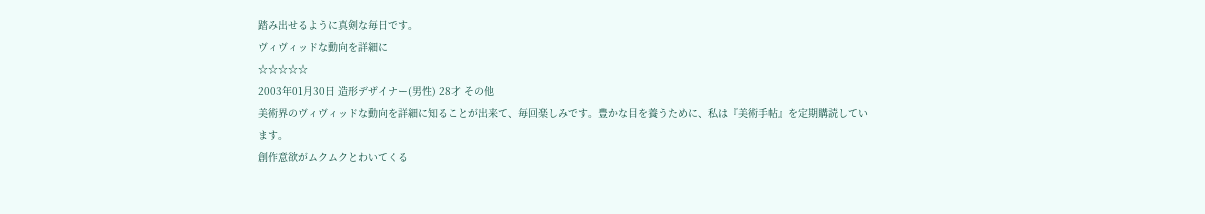踏み出せるように真剣な毎日です。
ヴィヴィッドな動向を詳細に
☆☆☆☆☆
2003年01月30日 造形デザイナー(男性) 28才 その他
美術界のヴィヴィッドな動向を詳細に知ることが出来て、毎回楽しみです。豊かな目を養うために、私は『美術手帖』を定期購読しています。
創作意欲がムクムクとわいてくる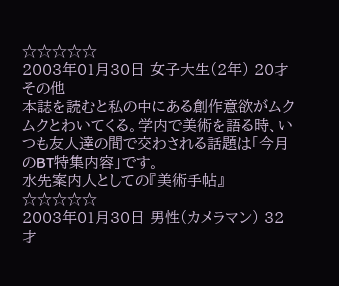☆☆☆☆☆
2003年01月30日 女子大生(2年) 20才 その他
本誌を読むと私の中にある創作意欲がムクムクとわいてくる。学内で美術を語る時、いつも友人達の間で交わされる話題は「今月のBT特集内容」です。
水先案内人としての『美術手帖』
☆☆☆☆☆
2003年01月30日 男性(カメラマン) 32才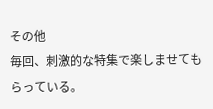その他
毎回、刺激的な特集で楽しませてもらっている。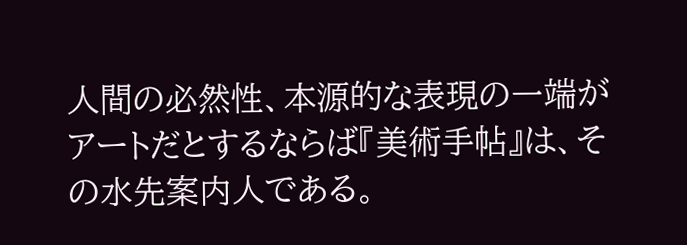人間の必然性、本源的な表現の一端がアートだとするならば『美術手帖』は、その水先案内人である。